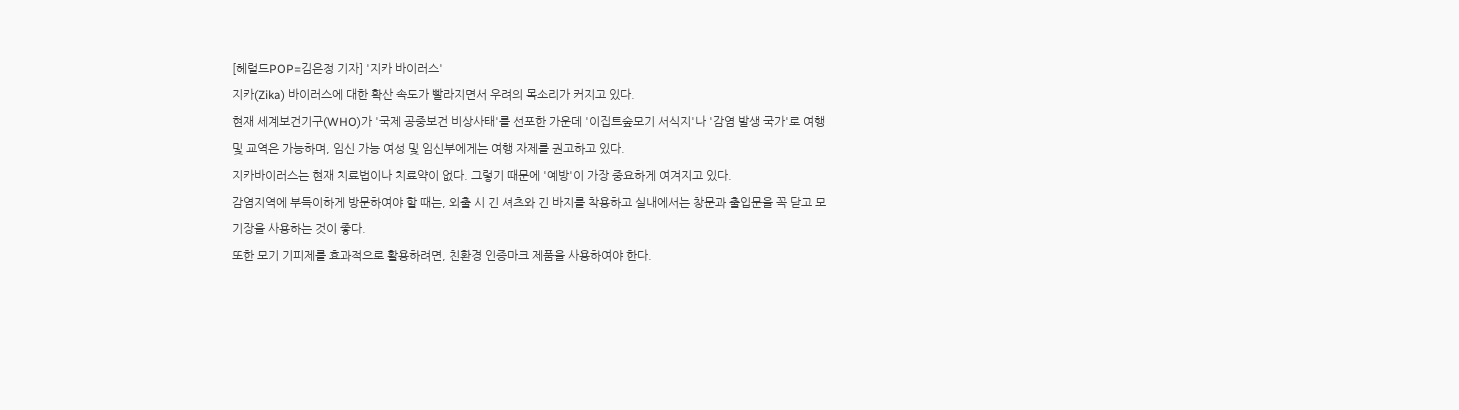[헤럴드POP=김은정 기자] '지카 바이러스'
지카(Zika) 바이러스에 대한 확산 속도가 빨라지면서 우려의 목소리가 커지고 있다.
현재 세계보건기구(WHO)가 '국제 공중보건 비상사태'를 선포한 가운데 '이집트숲모기 서식지'나 '감염 발생 국가'로 여행 및 교역은 가능하며, 임신 가능 여성 및 임신부에게는 여행 자제를 권고하고 있다.
지카바이러스는 현재 치료법이나 치료약이 없다. 그렇기 때문에 '예방'이 가장 중요하게 여겨지고 있다.
감염지역에 부득이하게 방문하여야 할 때는, 외출 시 긴 셔츠와 긴 바지를 착용하고 실내에서는 창문과 출입문을 꼭 닫고 모기장을 사용하는 것이 좋다.
또한 모기 기피제를 효과적으로 활용하려면, 친환경 인증마크 제품을 사용하여야 한다.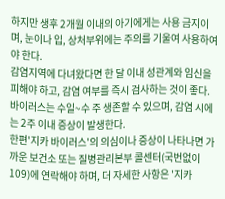하지만 생후 2개월 이내의 아기에게는 사용 금지이며, 눈이나 입, 상처부위에는 주의를 기울여 사용하여야 한다.
감염지역에 다녀왔다면 한 달 이내 성관계와 임신을 피해야 하고, 감염 여부를 즉시 검사하는 것이 좋다. 바이러스는 수일~수 주 생존할 수 있으며, 감염 시에는 2주 이내 증상이 발생한다.
한편'지카 바이러스'의 의심이나 증상이 나타나면 가까운 보건소 또는 질병관리본부 콜센터(국번없이 109)에 연락해야 하며, 더 자세한 사항은 '지카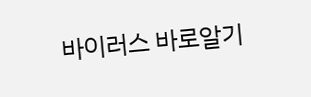바이러스 바로알기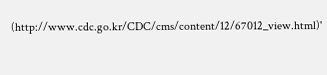(http://www.cdc.go.kr/CDC/cms/content/12/67012_view.html)'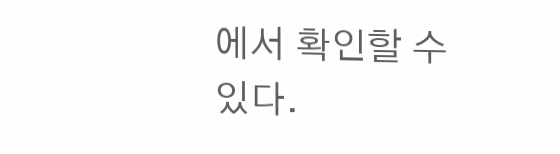에서 확인할 수 있다.